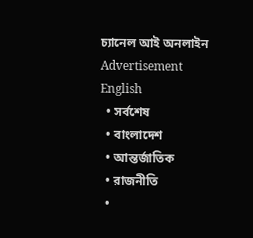চ্যানেল আই অনলাইন
Advertisement
English
  • সর্বশেষ
  • বাংলাদেশ
  • আন্তর্জাতিক
  • রাজনীতি
  •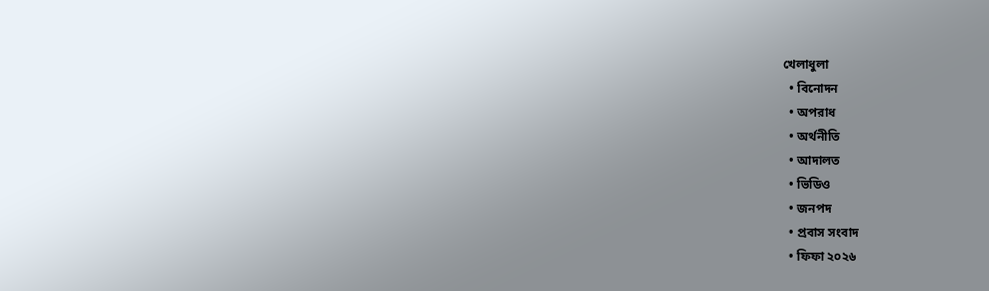খেলাধুলা
  • বিনোদন
  • অপরাধ
  • অর্থনীতি
  • আদালত
  • ভিডিও
  • জনপদ
  • প্রবাস সংবাদ
  • ফিফা ২০২৬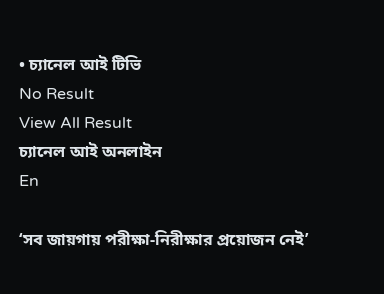• চ্যানেল আই টিভি
No Result
View All Result
চ্যানেল আই অনলাইন
En

‘সব জায়গায় পরীক্ষা-নিরীক্ষার প্রয়োজন নেই’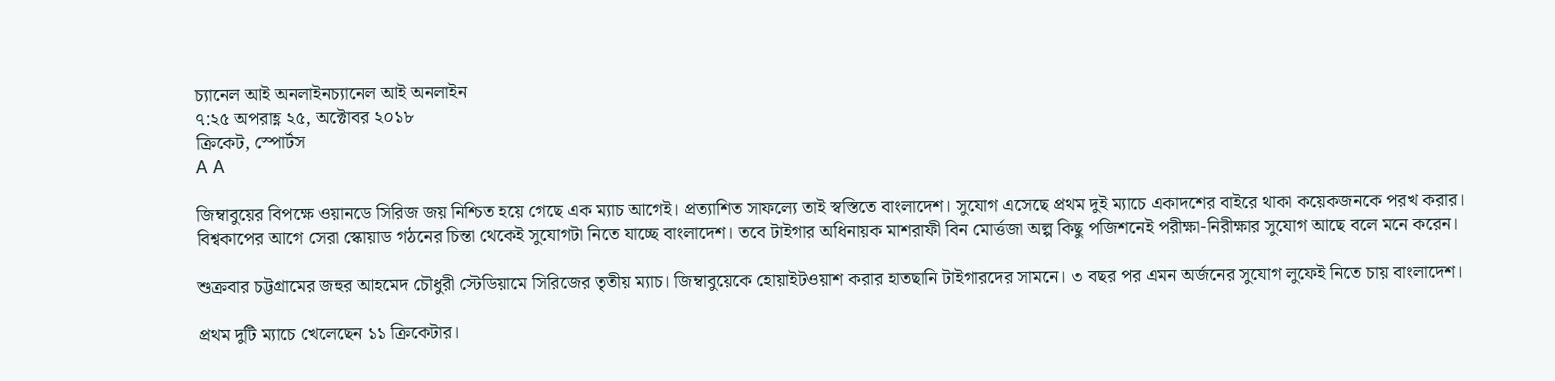চ্যানেল আই অনলাইনচ্যানেল আই অনলাইন
৭:২৫ অপরাহ্ণ ২৫, অক্টোবর ২০১৮
ক্রিকেট, স্পোর্টস
A A

জিম্বাবুয়ের বিপক্ষে ওয়ানডে সিরিজ জয় নিশ্চিত হয়ে গেছে এক ম্যাচ আগেই। প্রত্যাশিত সাফল্যে তাই স্বস্তিতে বাংলাদেশ। সুযোগ এসেছে প্রথম দুই ম্যাচে একাদশের বাইরে থাকা কয়েকজনকে পরখ করার। বিশ্বকাপের আগে সেরা স্কোয়াড গঠনের চিন্তা থেকেই সুযোগটা নিতে যাচ্ছে বাংলাদেশ। তবে টাইগার অধিনায়ক মাশরাফী বিন মোর্ত্তজা অল্প কিছু পজিশনেই পরীক্ষা-নিরীক্ষার সুযোগ আছে বলে মনে করেন।

শুক্রবার চট্টগ্রামের জহুর আহমেদ চৌধুরী স্টেডিয়ামে সিরিজের তৃতীয় ম্যাচ। জিম্বাবুয়েকে হোয়াইটওয়াশ করার হাতছানি টাইগারদের সামনে। ৩ বছর পর এমন অর্জনের সুযোগ লুফেই নিতে চায় বাংলাদেশ।

প্রথম দুটি ম্যাচে খেলেছেন ১১ ক্রিকেটার।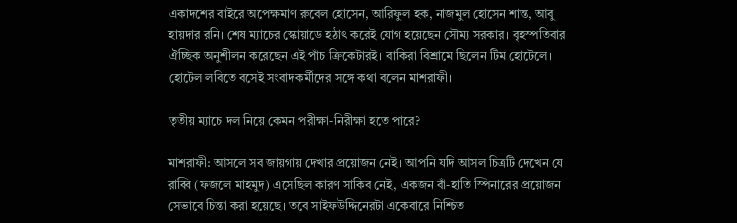একাদশের বাইরে অপেক্ষমাণ রুবেল হোসেন, আরিফুল হক, নাজমুল হোসেন শান্ত, আবু হায়দার রনি। শেষ ম্যাচের স্কোয়াডে হঠাৎ করেই যোগ হয়েছেন সৌম্য সরকার। বৃহস্পতিবার ঐচ্ছিক অনুশীলন করেছেন এই পাঁচ ক্রিকেটারই। বাকিরা বিশ্রামে ছিলেন টিম হোটেলে। হোটেল লবিতে বসেই সংবাদকর্মীদের সঙ্গে কথা বলেন মাশরাফী।

তৃতীয় ম্যাচে দল নিয়ে কেমন পরীক্ষা-নিরীক্ষা হতে পারে?

মাশরাফী: আসলে সব জায়গায় দেখার প্রয়োজন নেই। আপনি যদি আসল চিত্রটি দেখেন যে রাব্বি (ফজলে মাহমুদ) এসেছিল কারণ সাকিব নেই, একজন বাঁ-হাতি স্পিনারের প্রয়োজন সেভাবে চিন্তা করা হয়েছে। তবে সাইফউদ্দিনেরটা একেবারে নিশ্চিত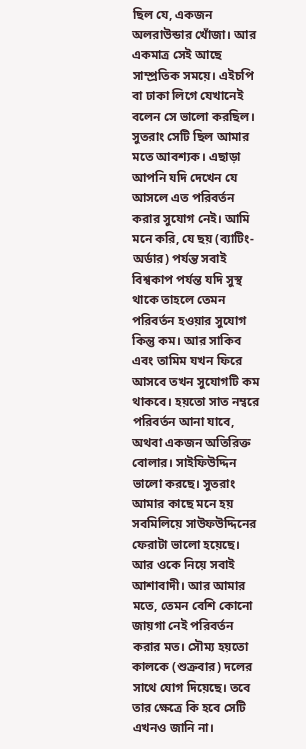ছিল যে, একজন অলরাউন্ডার খোঁজা। আর একমাত্র সেই আছে সাম্প্রতিক সময়ে। এইচপি বা ঢাকা লিগে যেখানেই বলেন সে ভালো করছিল। সুতরাং সেটি ছিল আমার মতে আবশ্যক। এছাড়া আপনি যদি দেখেন যে আসলে এত পরিবর্তন করার সুযোগ নেই। আমি মনে করি, যে ছয় (ব্যাটিং-অর্ডার) পর্যন্ত সবাই বিশ্বকাপ পর্যন্ত যদি সুস্থ থাকে তাহলে তেমন পরিবর্তন হওয়ার সুযোগ কিন্তু কম। আর সাকিব এবং তামিম যখন ফিরে আসবে তখন সুযোগটি কম থাকবে। হয়তো সাত নম্বরে পরিবর্তন আনা যাবে, অথবা একজন অতিরিক্ত বোলার। সাইফিউদ্দিন ভালো করছে। সুতরাং আমার কাছে মনে হয় সবমিলিয়ে সাউফউদ্দিনের ফেরাটা ভালো হয়েছে। আর ওকে নিয়ে সবাই আশাবাদী। আর আমার মতে, তেমন বেশি কোনো জায়গা নেই পরিবর্তন করার মত। সৌম্য হয়তো কালকে (শুক্রবার) দলের সাথে যোগ দিয়েছে। তবে তার ক্ষেত্রে কি হবে সেটি এখনও জানি না।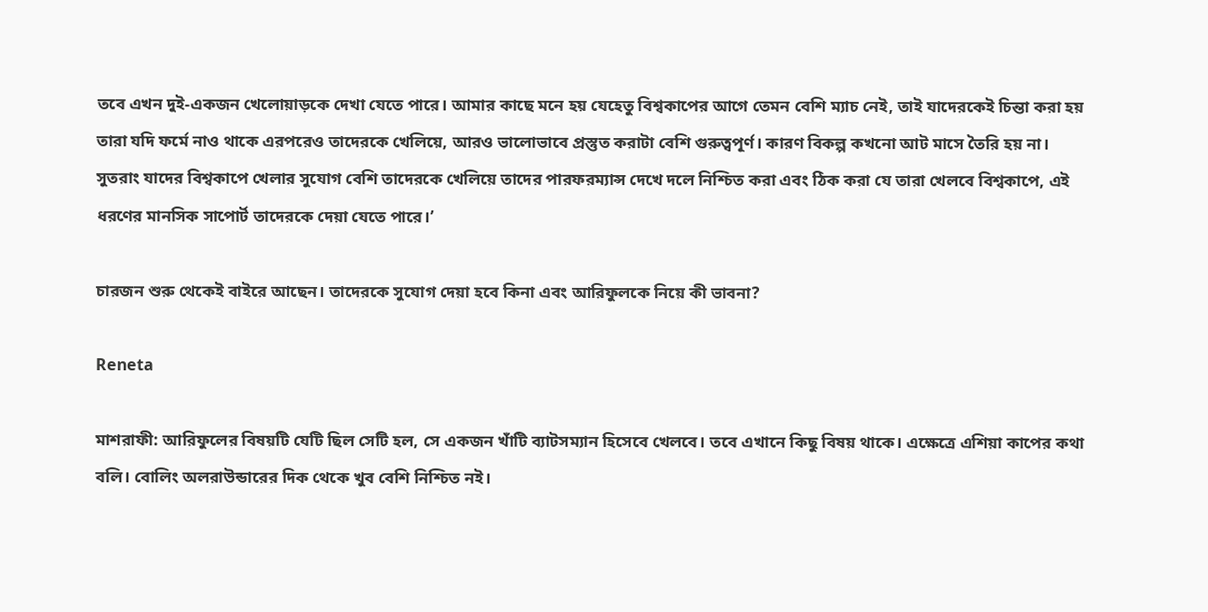তবে এখন দুই-একজন খেলোয়াড়কে দেখা যেতে পারে। আমার কাছে মনে হয় যেহেতু বিশ্বকাপের আগে তেমন বেশি ম্যাচ নেই, তাই যাদেরকেই চিন্তা করা হয় তারা যদি ফর্মে নাও থাকে এরপরেও তাদেরকে খেলিয়ে, আরও ভালোভাবে প্রস্তুত করাটা বেশি গুরুত্বপূর্ণ। কারণ বিকল্প কখনো আট মাসে তৈরি হয় না। সুতরাং যাদের বিশ্বকাপে খেলার সুযোগ বেশি তাদেরকে খেলিয়ে তাদের পারফরম্যান্স দেখে দলে নিশ্চিত করা এবং ঠিক করা যে তারা খেলবে বিশ্বকাপে, এই ধরণের মানসিক সাপোর্ট তাদেরকে দেয়া যেতে পারে।’

চারজন শুরু থেকেই বাইরে আছেন। তাদেরকে সুযোগ দেয়া হবে কিনা এবং আরিফুলকে নিয়ে কী ভাবনা?

Reneta

মাশরাফী: আরিফুলের বিষয়টি যেটি ছিল সেটি হল, সে একজন খাঁটি ব্যাটসম্যান হিসেবে খেলবে। তবে এখানে কিছু বিষয় থাকে। এক্ষেত্রে এশিয়া কাপের কথা বলি। বোলিং অলরাউন্ডারের দিক থেকে খুব বেশি নিশ্চিত নই।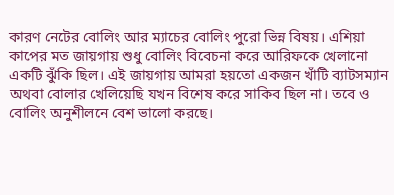কারণ নেটের বোলিং আর ম্যাচের বোলিং পুরো ভিন্ন বিষয়। এশিয়া কাপের মত জায়গায় শুধু বোলিং বিবেচনা করে আরিফকে খেলানো একটি ঝুঁকি ছিল। এই জায়গায় আমরা হয়তো একজন খাঁটি ব্যাটসম্যান অথবা বোলার খেলিয়েছি যখন বিশেষ করে সাকিব ছিল না। তবে ও বোলিং অনুশীলনে বেশ ভালো করছে।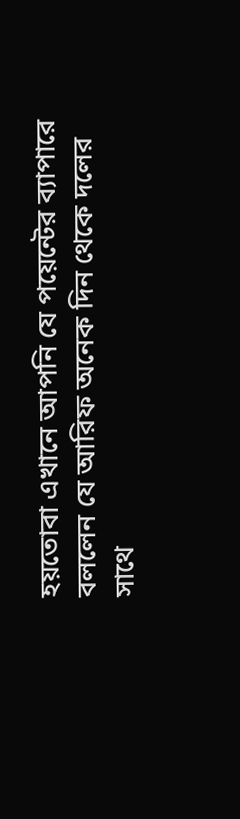হয়তোবা এখানে আপনি যে পয়েন্টের ব্যাপারে বললেন যে আরিফ অনেক দিন থেকে দলের সাথে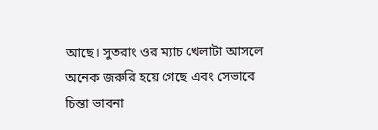আছে। সুতরাং ওর ম্যাচ খেলাটা আসলে অনেক জরুরি হয়ে গেছে এবং সেভাবে চিন্তা ভাবনা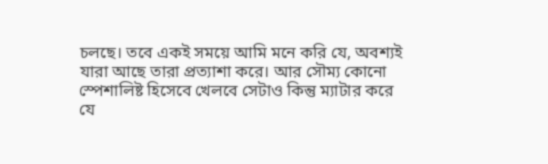চলছে। তবে একই সময়ে আমি মনে করি যে, অবশ্যই যারা আছে তারা প্রত্যাশা করে। আর সৌম্য কোনো স্পেশালিষ্ট হিসেবে খেলবে সেটাও কিন্তু ম্যাটার করে যে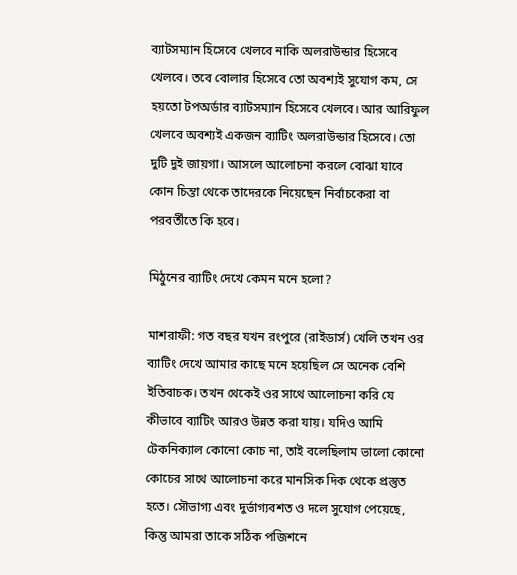ব্যাটসম্যান হিসেবে খেলবে নাকি অলরাউন্ডার হিসেবে খেলবে। তবে বোলার হিসেবে তো অবশ্যই সুযোগ কম, সে হয়তো টপঅর্ডার ব্যাটসম্যান হিসেবে খেলবে। আর আরিফুল খেলবে অবশ্যই একজন ব্যাটিং অলরাউন্ডার হিসেবে। তো দুটি দুই জায়গা। আসলে আলোচনা করলে বোঝা যাবে কোন চিন্তা থেকে তাদেরকে নিয়েছেন নির্বাচকেরা বা পরবর্তীতে কি হবে।

মিঠুনের ব্যাটিং দেখে কেমন মনে হলো?

মাশরাফী: গত বছর যখন রংপুরে (রাইডার্স) খেলি তখন ওর ব্যাটিং দেখে আমার কাছে মনে হয়েছিল সে অনেক বেশি ইতিবাচক। তখন থেকেই ওর সাথে আলোচনা করি যে কীভাবে ব্যাটিং আরও উন্নত করা যায়। যদিও আমি টেকনিক্যাল কোনো কোচ না, তাই বলেছিলাম ভালো কোনো কোচের সাথে আলোচনা করে মানসিক দিক থেকে প্রস্তুত হতে। সৌভাগ্য এবং দুর্ভাগ্যবশত ও দলে সুযোগ পেয়েছে, কিন্তু আমরা তাকে সঠিক পজিশনে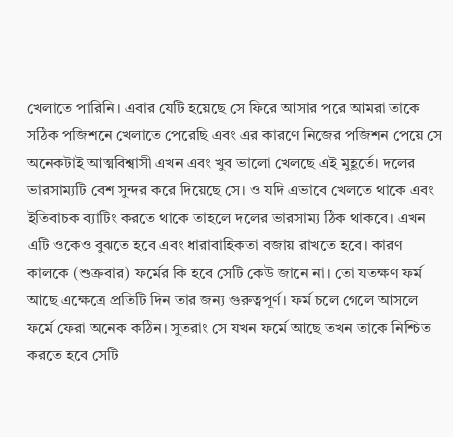খেলাতে পারিনি। এবার যেটি হয়েছে সে ফিরে আসার পরে আমরা তাকে সঠিক পজিশনে খেলাতে পেরেছি এবং এর কারণে নিজের পজিশন পেয়ে সে অনেকটাই আত্মবিশ্বাসী এখন এবং খুব ভালো খেলছে এই মুহূর্তে। দলের ভারসাম্যটি বেশ সুন্দর করে দিয়েছে সে। ও যদি এভাবে খেলতে থাকে এবং ইতিবাচক ব্যাটিং করতে থাকে তাহলে দলের ভারসাম্য ঠিক থাকবে। এখন এটি ওকেও বুঝতে হবে এবং ধারাবাহিকতা বজায় রাখতে হবে। কারণ কালকে (শুক্রবার) ফর্মের কি হবে সেটি কেউ জানে না। তো যতক্ষণ ফর্ম আছে এক্ষেত্রে প্রতিটি দিন তার জন্য গুরুত্বপূর্ণ। ফর্ম চলে গেলে আসলে ফর্মে ফেরা অনেক কঠিন। সুতরাং সে যখন ফর্মে আছে তখন তাকে নিশ্চিত করতে হবে সেটি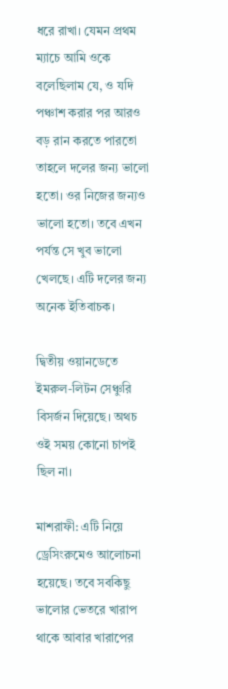ধরে রাখা। যেমন প্রথম ম্যাচে আমি ওকে বলেছিলাম যে, ও যদি পঞ্চাশ করার পর আরও বড় রান করতে পারতো তাহলে দলের জন্য ভালো হতো। ওর নিজের জন্যও ভালো হতো। তবে এখন পর্যন্ত সে খুব ভালো খেলছে। এটি দলের জন্য অনেক ইতিবাচক।

দ্বিতীয় ওয়ানডেতে ইমরুল-লিটন সেঞ্চুরি বিসর্জন দিয়েছে। অথচ ওই সময় কোনো চাপই ছিল না।

মাশরাফী: এটি নিয়ে ড্রেসিংরুমেও আলোচনা হয়েছে। তবে সবকিছু ভালোর ভেতরে খারাপ থাকে আবার খারাপের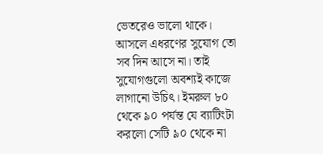ভেতরেও ভালো থাকে। আসলে এধরণের সুযোগ তো সব দিন আসে না। তাই সুযোগগুলো অবশ্যই কাজে লাগানো উচিৎ। ইমরুল ৮০ থেকে ৯০ পর্যন্ত যে ব্যাটিংটা করলো সেটি ৯০ থেকে না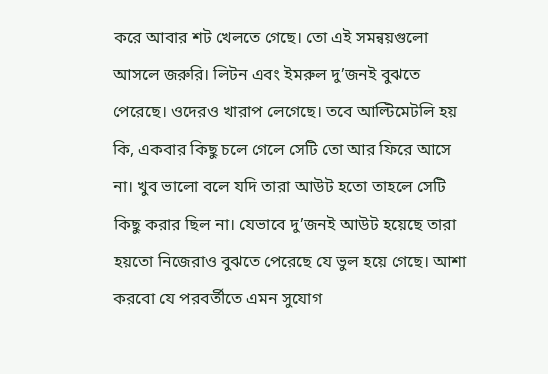করে আবার শট খেলতে গেছে। তো এই সমন্বয়গুলো আসলে জরুরি। লিটন এবং ইমরুল দু’জনই বুঝতে পেরেছে। ওদেরও খারাপ লেগেছে। তবে আল্টিমেটলি হয় কি, একবার কিছু চলে গেলে সেটি তো আর ফিরে আসে না। খুব ভালো বলে যদি তারা আউট হতো তাহলে সেটি কিছু করার ছিল না। যেভাবে দু’জনই আউট হয়েছে তারা হয়তো নিজেরাও বুঝতে পেরেছে যে ভুল হয়ে গেছে। আশা করবো যে পরবর্তীতে এমন সুযোগ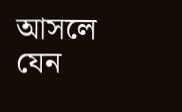আসলে যেন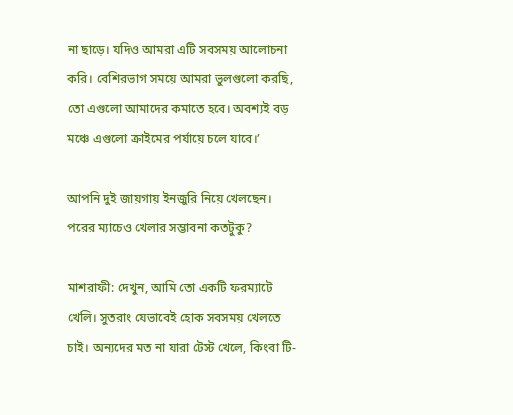না ছাড়ে। যদিও আমরা এটি সবসময় আলোচনা করি। বেশিরভাগ সময়ে আমরা ভুলগুলো করছি, তো এগুলো আমাদের কমাতে হবে। অবশ্যই বড় মঞ্চে এগুলো ক্রাইমের পর্যায়ে চলে যাবে।’

আপনি দুই জায়গায় ইনজুরি নিয়ে খেলছেন। পরের ম্যাচেও খেলার সম্ভাবনা কতটুকু?

মাশরাফী: দেখুন, আমি তো একটি ফরম্যাটে খেলি। সুতরাং যেভাবেই হোক সবসময় খেলতে চাই। অন্যদের মত না যারা টেস্ট খেলে, কিংবা টি-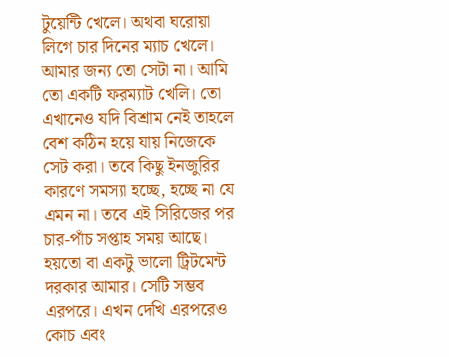টুয়েন্টি খেলে। অথবা ঘরোয়া লিগে চার দিনের ম্যাচ খেলে। আমার জন্য তো সেটা না। আমি তো একটি ফরম্যাট খেলি। তো এখানেও যদি বিশ্রাম নেই তাহলে বেশ কঠিন হয়ে যায় নিজেকে সেট করা। তবে কিছু ইনজুরির কারণে সমস্যা হচ্ছে, হচ্ছে না যে এমন না। তবে এই সিরিজের পর চার-পাঁচ সপ্তাহ সময় আছে। হয়তো বা একটু ভালো ট্রিটমেন্ট দরকার আমার। সেটি সম্ভব এরপরে। এখন দেখি এরপরেও কোচ এবং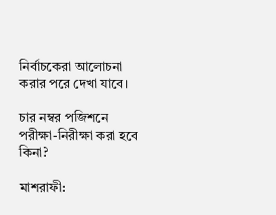নির্বাচকেরা আলোচনা করার পরে দেখা যাবে।

চার নম্বর পজিশনে পরীক্ষা-নিরীক্ষা করা হবে কিনা?

মাশরাফী: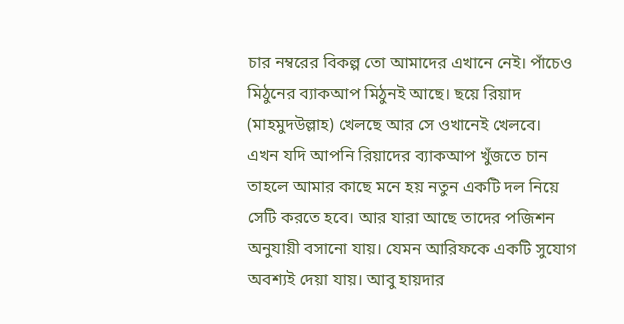চার নম্বরের বিকল্প তো আমাদের এখানে নেই। পাঁচেও মিঠুনের ব্যাকআপ মিঠুনই আছে। ছয়ে রিয়াদ (মাহমুদউল্লাহ) খেলছে আর সে ওখানেই খেলবে। এখন যদি আপনি রিয়াদের ব্যাকআপ খুঁজতে চান তাহলে আমার কাছে মনে হয় নতুন একটি দল নিয়ে সেটি করতে হবে। আর যারা আছে তাদের পজিশন অনুযায়ী বসানো যায়। যেমন আরিফকে একটি সুযোগ অবশ্যই দেয়া যায়। আবু হায়দার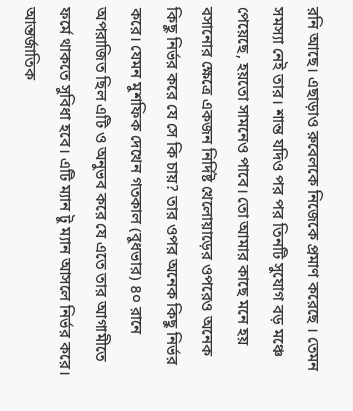রনি আছে। এছাড়াও রুবেলকে নিজেকে প্রমাণ করেছে । তেমন সমস্যা নেই তার। শান্ত যদিও পর পর তিনটি সুযোগ বড় মঞ্চে পেয়েছে, হয়তো সামনেও পাবে। তো আমার কাছে মনে হয় বসানোর ক্ষেত্রে একজন নির্দিষ্ট খেলোয়াড়ের ওপরেও অনেক কিছু নির্ভর করে যে সে কি চায়? তার ওপর অনেক কিছু নির্ভর করে। যেমন মুশফিক দেখেন গতকাল (বুধভার) ৪০ রানে অপরাজিত ছিল এটি ও অনুভব করে যে এতে তার আগামীতে ফর্মে থাকতে সুবিধা হবে। এটি ম্যান টু ম্যান আসলে নির্ভর করে। আন্তর্জাতিক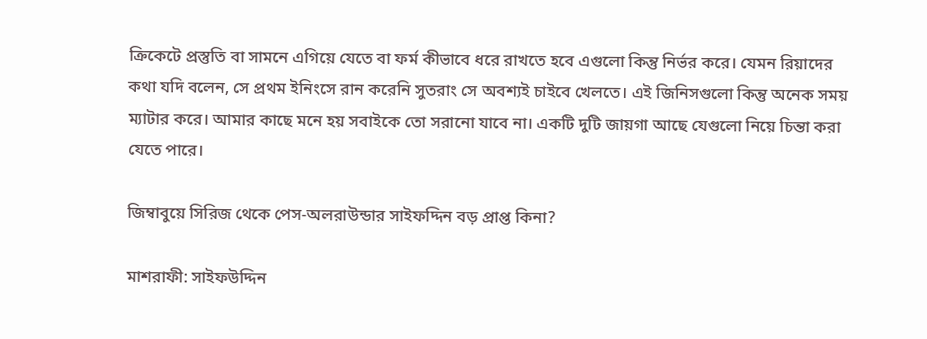ক্রিকেটে প্রস্তুতি বা সামনে এগিয়ে যেতে বা ফর্ম কীভাবে ধরে রাখতে হবে এগুলো কিন্তু নির্ভর করে। যেমন রিয়াদের কথা যদি বলেন, সে প্রথম ইনিংসে রান করেনি সুতরাং সে অবশ্যই চাইবে খেলতে। এই জিনিসগুলো কিন্তু অনেক সময় ম্যাটার করে। আমার কাছে মনে হয় সবাইকে তো সরানো যাবে না। একটি দুটি জায়গা আছে যেগুলো নিয়ে চিন্তা করা যেতে পারে।

জিম্বাবুয়ে সিরিজ থেকে পেস-অলরাউন্ডার সাইফদ্দিন বড় প্রাপ্ত কিনা?

মাশরাফী: সাইফউদ্দিন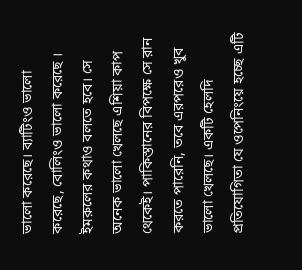ভালো করেছে। ব্যাটিংও ভালো করেছে, বোলিংও ভালো করেছে । ইমরুলের কথাও বলতে হবে। সে অনেক ভালো খেলছে এশিয়া কাপ থেকেই। পাকিস্তানের বিপক্ষে সে রান করতে পারেনি, তবে এরপরেও খুব ভালো খেলছে। একটি হেলদি প্রতিযোগিতা যে ওপেনিংয়ে হচ্ছে এটি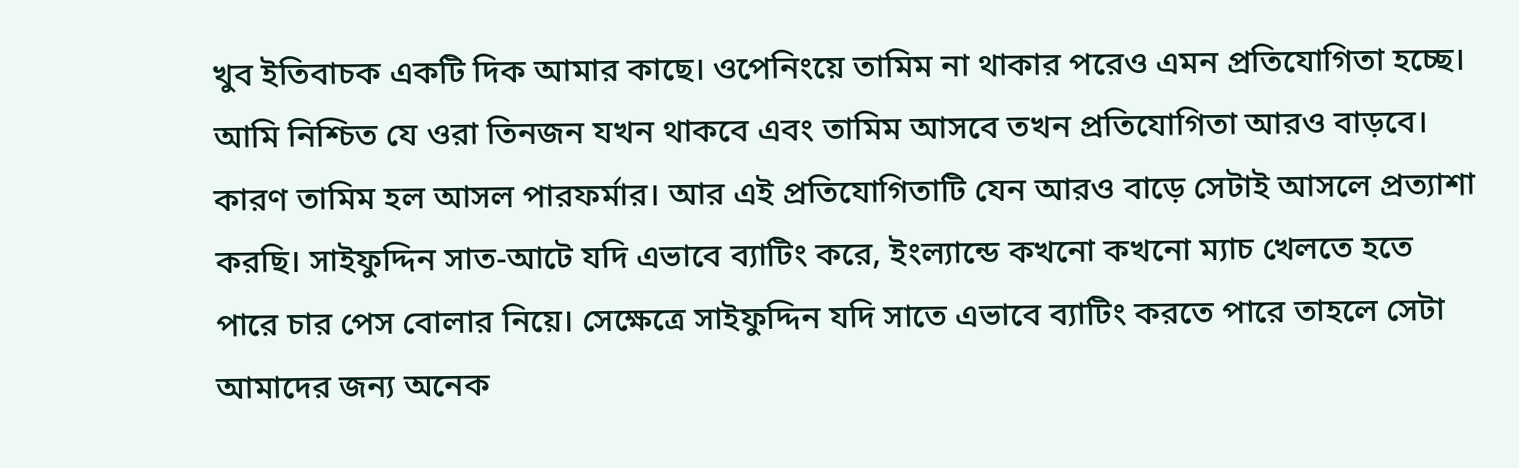খুব ইতিবাচক একটি দিক আমার কাছে। ওপেনিংয়ে তামিম না থাকার পরেও এমন প্রতিযোগিতা হচ্ছে। আমি নিশ্চিত যে ওরা তিনজন যখন থাকবে এবং তামিম আসবে তখন প্রতিযোগিতা আরও বাড়বে। কারণ তামিম হল আসল পারফর্মার। আর এই প্রতিযোগিতাটি যেন আরও বাড়ে সেটাই আসলে প্রত্যাশা করছি। সাইফুদ্দিন সাত-আটে যদি এভাবে ব্যাটিং করে, ইংল্যান্ডে কখনো কখনো ম্যাচ খেলতে হতে পারে চার পেস বোলার নিয়ে। সেক্ষেত্রে সাইফুদ্দিন যদি সাতে এভাবে ব্যাটিং করতে পারে তাহলে সেটা আমাদের জন্য অনেক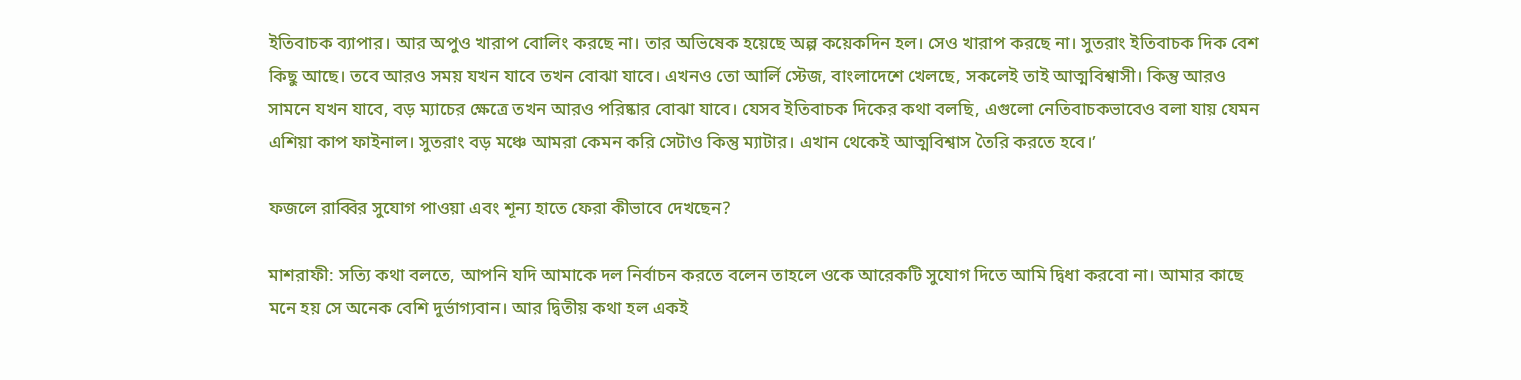ইতিবাচক ব্যাপার। আর অপুও খারাপ বোলিং করছে না। তার অভিষেক হয়েছে অল্প কয়েকদিন হল। সেও খারাপ করছে না। সুতরাং ইতিবাচক দিক বেশ কিছু আছে। তবে আরও সময় যখন যাবে তখন বোঝা যাবে। এখনও তো আর্লি স্টেজ, বাংলাদেশে খেলছে, সকলেই তাই আত্মবিশ্বাসী। কিন্তু আরও সামনে যখন যাবে, বড় ম্যাচের ক্ষেত্রে তখন আরও পরিষ্কার বোঝা যাবে। যেসব ইতিবাচক দিকের কথা বলছি, এগুলো নেতিবাচকভাবেও বলা যায় যেমন এশিয়া কাপ ফাইনাল। সুতরাং বড় মঞ্চে আমরা কেমন করি সেটাও কিন্তু ম্যাটার। এখান থেকেই আত্মবিশ্বাস তৈরি করতে হবে।’

ফজলে রাব্বির সুযোগ পাওয়া এবং শূন্য হাতে ফেরা কীভাবে দেখছেন?

মাশরাফী: সত্যি কথা বলতে, আপনি যদি আমাকে দল নির্বাচন করতে বলেন তাহলে ওকে আরেকটি সুযোগ দিতে আমি দ্বিধা করবো না। আমার কাছে মনে হয় সে অনেক বেশি দুর্ভাগ্যবান। আর দ্বিতীয় কথা হল একই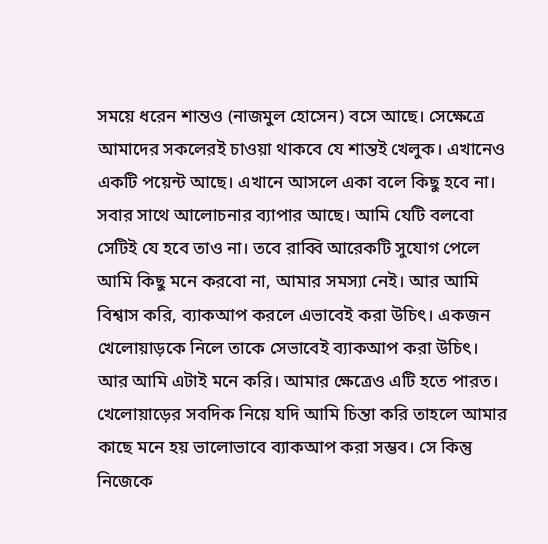সময়ে ধরেন শান্তও (নাজমুল হোসেন) বসে আছে। সেক্ষেত্রে আমাদের সকলেরই চাওয়া থাকবে যে শান্তই খেলুক। এখানেও একটি পয়েন্ট আছে। এখানে আসলে একা বলে কিছু হবে না। সবার সাথে আলোচনার ব্যাপার আছে। আমি যেটি বলবো সেটিই যে হবে তাও না। তবে রাব্বি আরেকটি সুযোগ পেলে আমি কিছু মনে করবো না, আমার সমস্যা নেই। আর আমি বিশ্বাস করি, ব্যাকআপ করলে এভাবেই করা উচিৎ। একজন খেলোয়াড়কে নিলে তাকে সেভাবেই ব্যাকআপ করা উচিৎ। আর আমি এটাই মনে করি। আমার ক্ষেত্রেও এটি হতে পারত। খেলোয়াড়ের সবদিক নিয়ে যদি আমি চিন্তা করি তাহলে আমার কাছে মনে হয় ভালোভাবে ব্যাকআপ করা সম্ভব। সে কিন্তু নিজেকে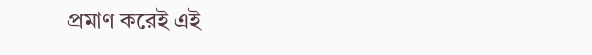প্রমাণ করেই এই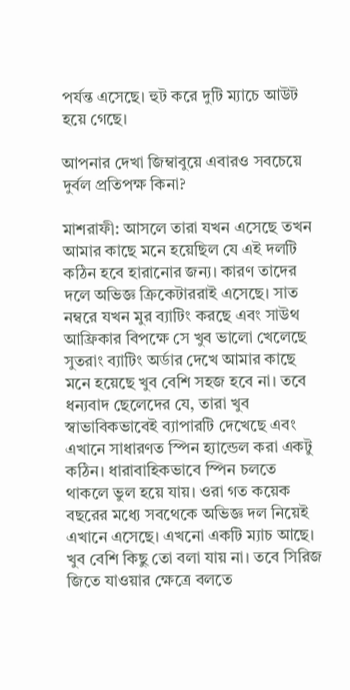পর্যন্ত এসেছে। হুট করে দুটি ম্যাচে আউট হয়ে গেছে।

আপনার দেখা জিম্বাবুয়ে এবারও সবচেয়ে দুর্বল প্রতিপক্ষ কিনা?

মাশরাফী: আসলে তারা যখন এসেছে তখন আমার কাছে মনে হয়েছিল যে এই দলটি কঠিন হবে হারানোর জন্য। কারণ তাদের দলে অভিজ্ঞ ক্রিকেটাররাই এসেছে। সাত নম্বরে যখন মুর ব্যাটিং করছে এবং সাউথ আফ্রিকার বিপক্ষে সে খুব ভালো খেলেছে সুতরাং ব্যাটিং অর্ডার দেখে আমার কাছে মনে হয়েছে খুব বেশি সহজ হবে না। তবে ধন্যবাদ ছেলেদের যে, তারা খুব স্বাভাবিকভাবেই ব্যাপারটি দেখেছে এবং এখানে সাধারণত স্পিন হ্যান্ডেল করা একটু কঠিন। ধারাবাহিকভাবে স্পিন চলতে থাকলে ভুল হয়ে যায়। ওরা গত কয়েক বছরের মধ্যে সবথেকে অভিজ্ঞ দল নিয়েই এখানে এসেছে। এখনো একটি ম্যাচ আছে। খুব বেশি কিছু তো বলা যায় না। তবে সিরিজ জিতে যাওয়ার ক্ষেত্রে বলতে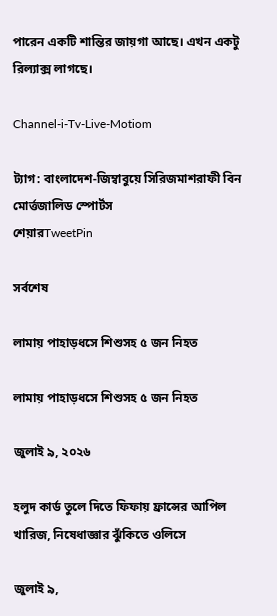পারেন একটি শান্তির জায়গা আছে। এখন একটু রিল্যাক্স লাগছে।

Channel-i-Tv-Live-Motiom

ট্যাগ: বাংলাদেশ-জিম্বাবুয়ে সিরিজমাশরাফী বিন মোর্ত্তজালিড স্পোর্টস
শেয়ারTweetPin

সর্বশেষ

লামায় পাহাড়ধসে শিশুসহ ৫ জন নিহত

লামায় পাহাড়ধসে শিশুসহ ৫ জন নিহত

জুলাই ৯, ২০২৬

হলুদ কার্ড তুলে দিতে ফিফায় ফ্রান্সের আপিল খারিজ, নিষেধাজ্ঞার ঝুঁকিতে ওলিসে

জুলাই ৯,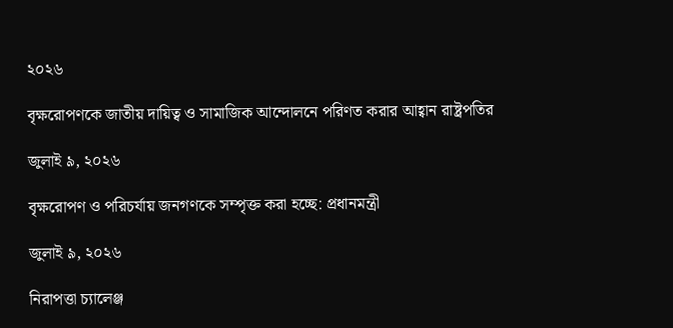২০২৬

বৃক্ষরোপণকে জাতীয় দায়িত্ব ও সামাজিক আন্দোলনে পরিণত করার আহ্বান রাষ্ট্রপতির

জুলাই ৯, ২০২৬

বৃক্ষরোপণ ও পরিচর্যায় জনগণকে সম্পৃক্ত করা হচ্ছে: প্রধানমন্ত্রী

জুলাই ৯, ২০২৬

নিরাপত্তা চ্যালেঞ্জ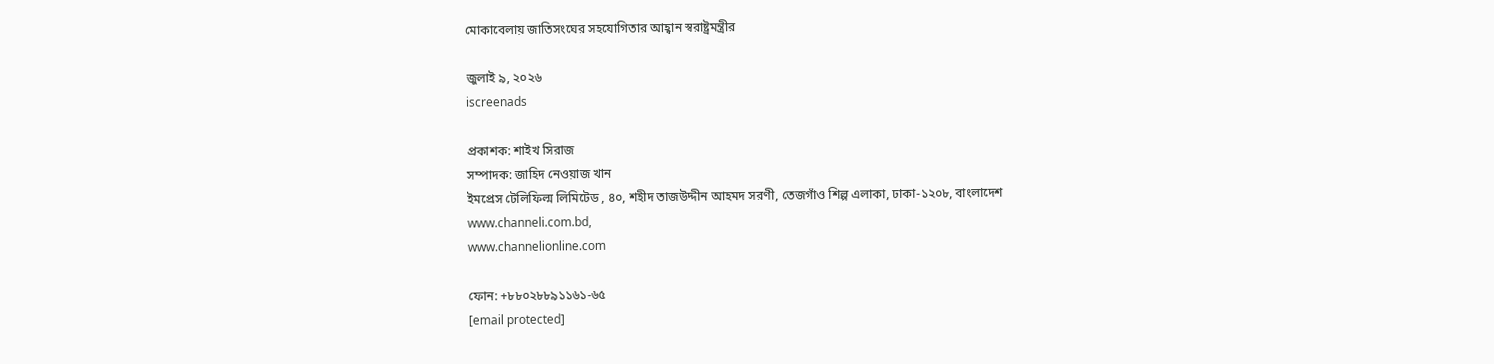মোকাবেলায় জাতিসংঘের সহযোগিতার আহ্বান স্বরাষ্ট্রমন্ত্রীর

জুলাই ৯, ২০২৬
iscreenads

প্রকাশক: শাইখ সিরাজ
সম্পাদক: জাহিদ নেওয়াজ খান
ইমপ্রেস টেলিফিল্ম লিমিটেড , ৪০, শহীদ তাজউদ্দীন আহমদ সরণী, তেজগাঁও শিল্প এলাকা, ঢাকা-১২০৮, বাংলাদেশ
www.channeli.com.bd,
www.channelionline.com

ফোন: +৮৮০২৮৮৯১১৬১-৬৫
[email protected]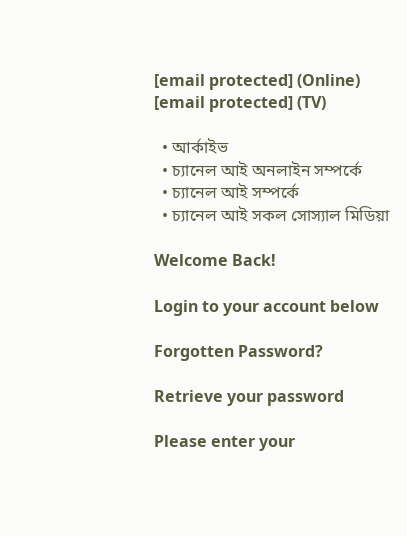[email protected] (Online)
[email protected] (TV)

  • আর্কাইভ
  • চ্যানেল আই অনলাইন সম্পর্কে
  • চ্যানেল আই সম্পর্কে
  • চ্যানেল আই সকল সোস্যাল মিডিয়া

Welcome Back!

Login to your account below

Forgotten Password?

Retrieve your password

Please enter your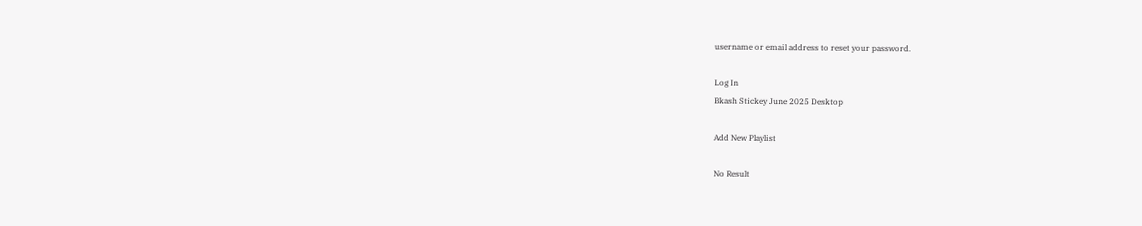username or email address to reset your password.

Log In
Bkash Stickey June 2025 Desktop

Add New Playlist

No Result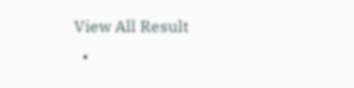View All Result
  •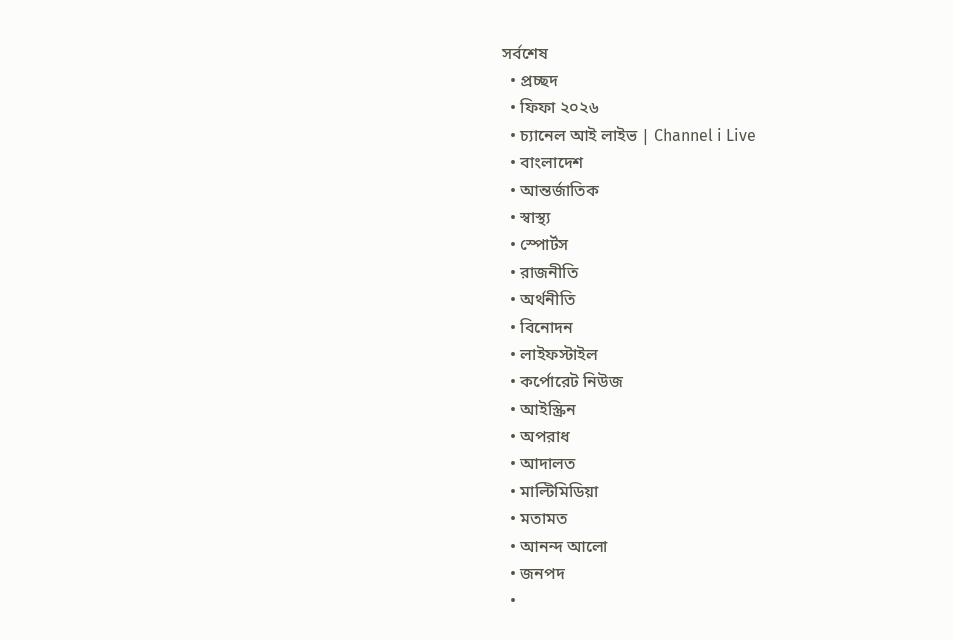সর্বশেষ
  • প্রচ্ছদ
  • ফিফা ২০২৬
  • চ্যানেল আই লাইভ | Channel i Live
  • বাংলাদেশ
  • আন্তর্জাতিক
  • স্বাস্থ্য
  • স্পোর্টস
  • রাজনীতি
  • অর্থনীতি
  • বিনোদন
  • লাইফস্টাইল
  • কর্পোরেট নিউজ
  • আইস্ক্রিন
  • অপরাধ
  • আদালত
  • মাল্টিমিডিয়া
  • মতামত
  • আনন্দ আলো
  • জনপদ
  •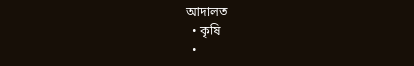আদালত
  • কৃষি
  •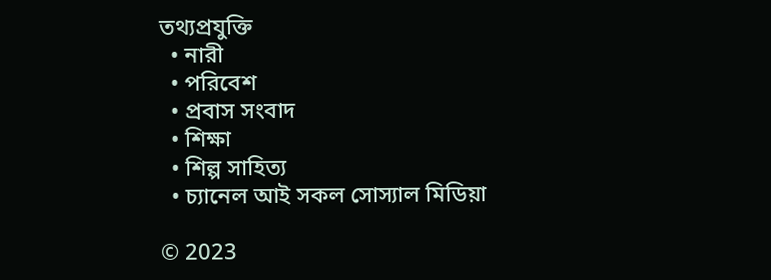তথ্যপ্রযুক্তি
  • নারী
  • পরিবেশ
  • প্রবাস সংবাদ
  • শিক্ষা
  • শিল্প সাহিত্য
  • চ্যানেল আই সকল সোস্যাল মিডিয়া

© 2023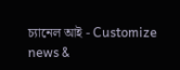চ্যানেল আই - Customize news &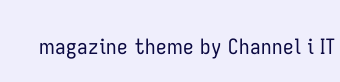magazine theme by Channel i IT